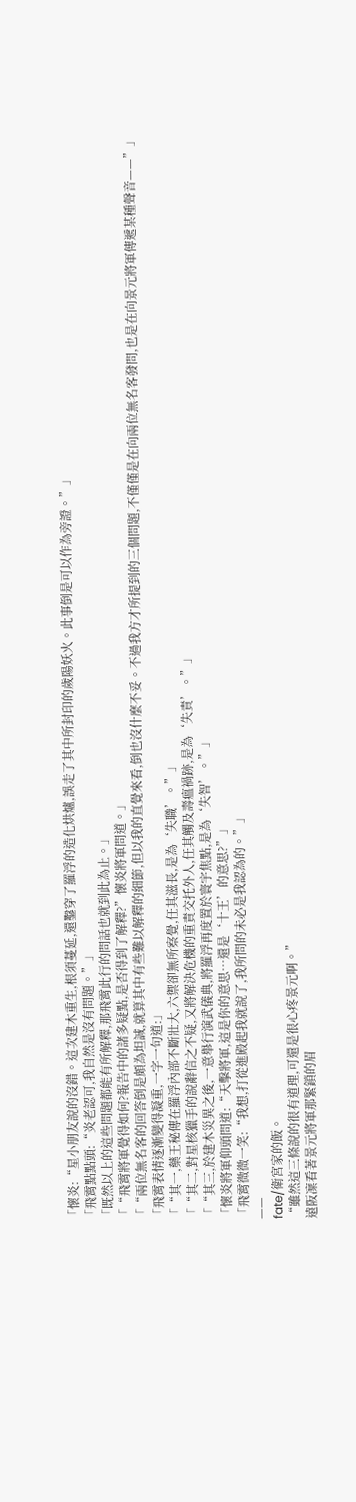「懷炎:“星小朋友說的沒錯。這次建木重生,根須蔓延,還鑿穿了羅浮的造化烘爐,誤走了其中所封印的歲陽妖火。此事倒是可以作為旁證。”」
「飛霄點點頭:“炎老認可,我自然是沒有問題。”」
「既然以上的這些問題都能有所解釋,那飛霄此行的問話也就到此為止。」
「“飛霄將軍覺得如何?報告中的諸多疑點,是否得到了解釋?”懷炎將軍問道。」
「“兩位無名客的回答倒是頗為坦誠,就算其中有些難以解釋的細節,但以我的直覺來看,倒也沒什麼不妥。不過我方才所提到的三個問題,不僅僅是在向兩位無名客發問,也是在向景元將軍傳遞某種聲音——”」
「飛霄表情逐漸變得凝重,一字一句道:」
「“其一,藥王秘傳在羅浮內部不斷壯大,六禦卻無所察覺,任其滋長,是為‘失職’。”」
「“其二,對星核獵手的說辭信之不疑,又將解決危機的重責交托外人,任其觸及壽瘟禍跡,是為‘失責’。”」
「“其三,於建木災異之後,一意舉行演武儀典,將羅浮再度置於寰宇焦點,是為‘失智’。”」
「懷炎將軍仰頭問道:“天擊將軍,這是你的意思…還是‘十王’的意思?”」
「飛霄微微一笑:“我想,打從進殿起我就說了,我所問的未必是我認為的。”」
——
fate/衛宮家的飯。
“雖然這三條說的很有道理,可還是很心疼景元啊。”
遠阪凜看著景元將軍那緊鎖的眉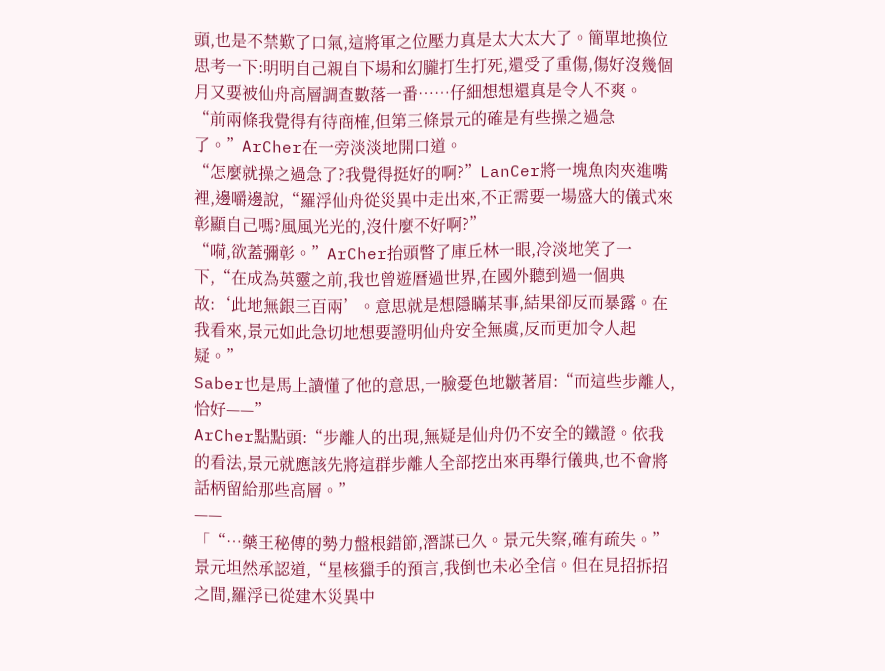頭,也是不禁歎了口氣,這將軍之位壓力真是太大太大了。簡單地換位思考一下:明明自己親自下場和幻朧打生打死,還受了重傷,傷好沒幾個月又要被仙舟高層調查數落一番……仔細想想還真是令人不爽。
“前兩條我覺得有待商榷,但第三條景元的確是有些操之過急了。”ArCher在一旁淡淡地開口道。
“怎麼就操之過急了?我覺得挺好的啊?”LanCer將一塊魚肉夾進嘴裡,邊嚼邊說,“羅浮仙舟從災異中走出來,不正需要一場盛大的儀式來彰顯自己嗎?風風光光的,沒什麼不好啊?”
“嗬,欲蓋彌彰。”ArCher抬頭瞥了庫丘林一眼,冷淡地笑了一下,“在成為英靈之前,我也曾遊曆過世界,在國外聽到過一個典故:‘此地無銀三百兩’。意思就是想隱瞞某事,結果卻反而暴露。在我看來,景元如此急切地想要證明仙舟安全無虞,反而更加令人起疑。”
Saber也是馬上讀懂了他的意思,一臉憂色地皺著眉:“而這些步離人,恰好——”
ArCher點點頭:“步離人的出現,無疑是仙舟仍不安全的鐵證。依我的看法,景元就應該先將這群步離人全部挖出來再舉行儀典,也不會將話柄留給那些高層。”
——
「“…藥王秘傳的勢力盤根錯節,潛謀已久。景元失察,確有疏失。”景元坦然承認道,“星核獵手的預言,我倒也未必全信。但在見招拆招之間,羅浮已從建木災異中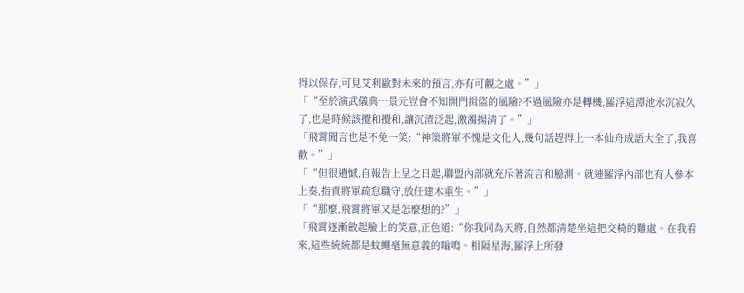得以保存,可見艾利歐對未來的預言,亦有可觀之處。”」
「“至於演武儀典…景元豈會不知開門揖盜的風險?不過風險亦是轉機,羅浮這潭池水沉寂久了,也是時候該攪和攪和,讓沉渣泛起,激濁揚清了。”」
「飛霄聞言也是不免一笑:“神策將軍不愧是文化人,幾句話趕得上一本仙舟成語大全了,我喜歡。”」
「“但很遺憾,自報告上呈之日起,聯盟內部就充斥著流言和臆測。就連羅浮內部也有人參本上奏,指責將軍疏怠職守,放任建木重生。”」
「“那麼,飛霄將軍又是怎麼想的?”」
「飛霄逐漸斂起臉上的笑意,正色道:“你我同為天將,自然都清楚坐這把交椅的難處。在我看來,這些統統都是蚊蠅毫無意義的嗡鳴。相隔星海,羅浮上所發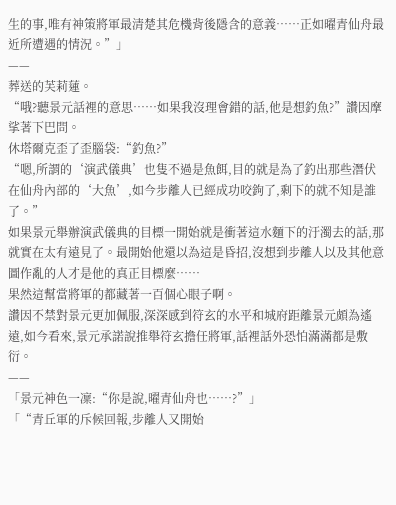生的事,唯有神策將軍最清楚其危機背後隱含的意義……正如曜青仙舟最近所遭遇的情況。”」
——
葬送的芙莉蓮。
“哦?聽景元話裡的意思……如果我沒理會錯的話,他是想釣魚?”讚因摩挲著下巴問。
休塔爾克歪了歪腦袋:“釣魚?”
“嗯,所謂的‘演武儀典’也隻不過是魚餌,目的就是為了釣出那些潛伏在仙舟內部的‘大魚’,如今步離人已經成功咬鉤了,剩下的就不知是誰了。”
如果景元舉辦演武儀典的目標一開始就是衝著這水麵下的汙濁去的話,那就實在太有遠見了。最開始他還以為這是昏招,沒想到步離人以及其他意圖作亂的人才是他的真正目標麼……
果然這幫當將軍的都藏著一百個心眼子啊。
讚因不禁對景元更加佩服,深深感到符玄的水平和城府距離景元頗為遙遠,如今看來,景元承諾說推舉符玄擔任將軍,話裡話外恐怕滿滿都是敷衍。
——
「景元神色一凜:“你是說,曜青仙舟也……?”」
「“青丘軍的斥候回報,步離人又開始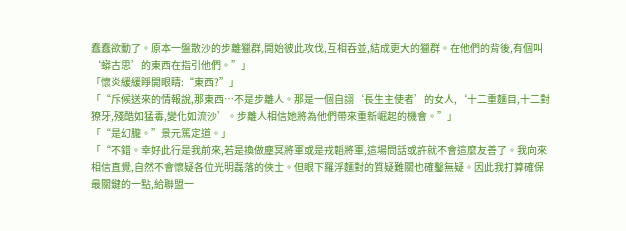蠢蠢欲動了。原本一盤散沙的步離獵群,開始彼此攻伐,互相吞並,結成更大的獵群。在他們的背後,有個叫‘蟒古思’的東西在指引他們。”」
「懷炎緩緩睜開眼睛:“東西?”」
「“斥候送來的情報說,那東西…不是步離人。那是一個自詡‘長生主使者’的女人,‘十二重麵目,十二對獠牙,殘酷如猛毒,變化如流沙’。步離人相信她將為他們帶來重新崛起的機會。”」
「“是幻朧。”景元篤定道。」
「“不錯。幸好此行是我前來,若是換做塵冥將軍或是戎韜將軍,這場問話或許就不會這麼友善了。我向來相信直覺,自然不會懷疑各位光明磊落的俠士。但眼下羅浮麵對的質疑難關也確鑿無疑。因此我打算確保最關鍵的一點,給聯盟一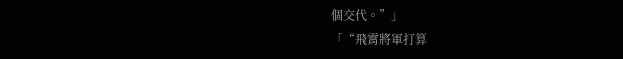個交代。”」
「“飛霄將軍打算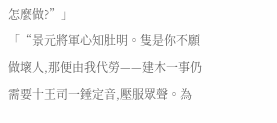怎麼做?”」
「“景元將軍心知肚明。隻是你不願做壞人,那便由我代勞——建木一事仍需要十王司一錘定音,壓服眾聲。為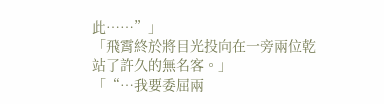此……”」
「飛霄終於將目光投向在一旁兩位乾站了許久的無名客。」
「“…我要委屈兩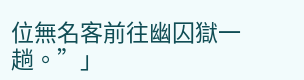位無名客前往幽囚獄一趟。”」